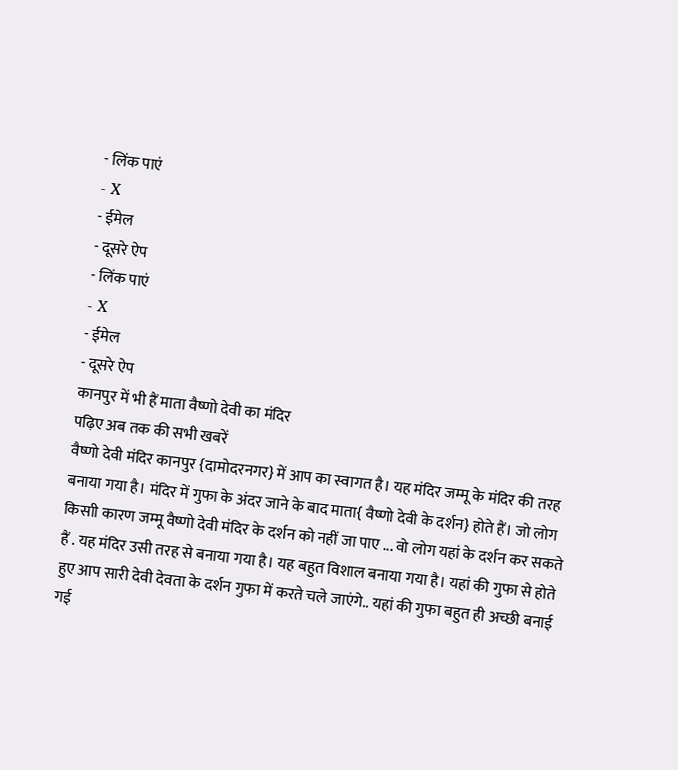- लिंक पाएं
- X
- ईमेल
- दूसरे ऐप
- लिंक पाएं
- X
- ईमेल
- दूसरे ऐप
कानपुर में भी हैं माता वैष्णो देवी का मंदिर
पढ़िए अब तक की सभी खबरें
वैष्णो देवी मंदिर कानपुर {दामोदरनगर} में आप का स्वागत है। यह मंदिर जम्मू के मंदिर की तरह बनाया गया है। मंदिर में गुफा के अंदर जाने के बाद माता{ वैष्णो देवी के दर्शन} होते हैं। जो लोग किसाी कारण जम्मू वैष्णो देवी मंदिर के दर्शन को नहीं जा पाए ... वो लोग यहां के दर्शन कर सकते हैं . यह मंदिर उसी तरह से बनाया गया है। यह बहुत विशाल बनाया गया है। यहां की गुफा से होते हुए आप सारी देवी देवता के दर्शन गुफा में करते चले जाएंगे.. यहां की गुफा बहुत ही अच्छी बनाई गई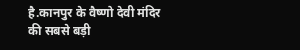है.कानपुर के वैष्णो देवी मंदिर की सबसे बड़ी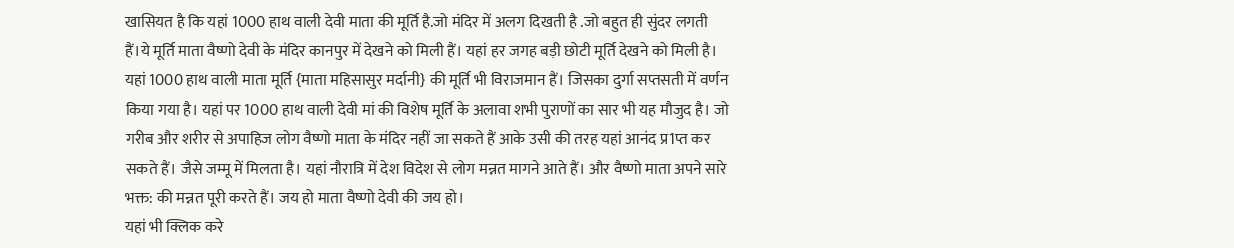खासियत है कि यहां 1000 हाथ वाली देवी माता की मूर्ति है.जो मंदिर में अलग दिखती है .जो बहुत ही सुंदर लगती हैं।ये मूर्ति माता वैष्णो देवी के मंदिर कानपुर में देखने को मिली हैं। यहां हर जगह बड़ी छोटी मूर्ति देखने को मिली है। यहां 1000 हाथ वाली माता मूर्ति {माता महिसासुर मर्दानी} की मूर्ति भी विराजमान हैं। जिसका दुर्गा सप्तसती में वर्णन किया गया है। यहां पर 1000 हाथ वाली देवी मां की विशेष मूर्ति के अलावा शभी पुराणों का सार भी यह मौजुद है। जो गरीब और शरीर से अपाहिज लोग वैष्णो माता के मंदिर नहीं जा सकते हैं आके उसी की तरह यहां आनंद प्र1प्त कर सकते हैं। जैसे जम्मू में मिलता है। यहां नौरात्रि में देश विदेश से लोग मन्नत मागने आते हैं। और वैष्णो माता अपने सारे भक्त: की मन्नत पूरी करते हैं। जय हो माता वैष्णो देवी की जय हो।
यहां भी क्लिक करे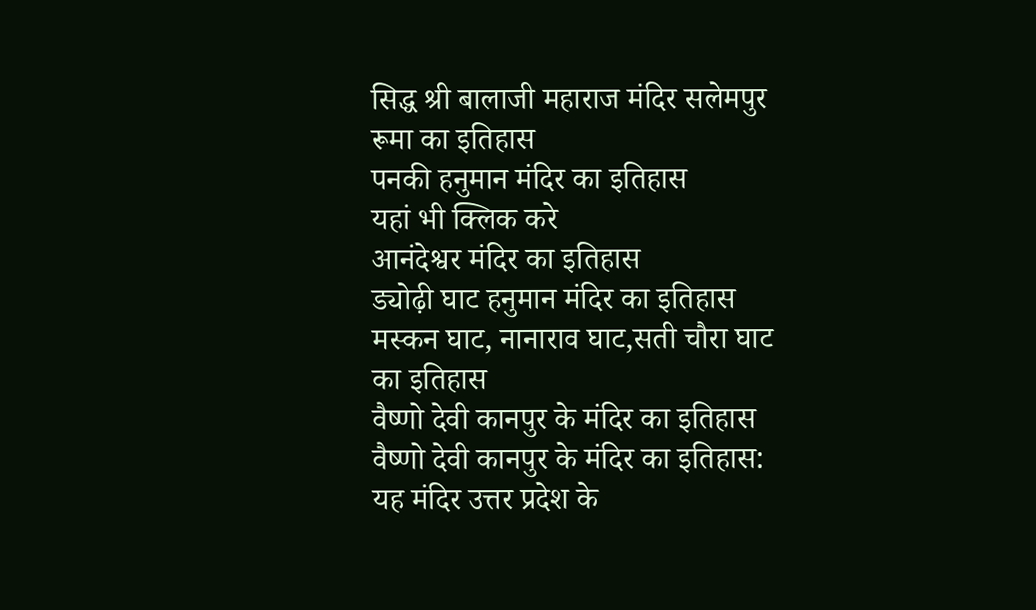सिद्ध श्री बालाजी महाराज मंदिर सलेमपुर रूमा का इतिहास
पनकी हनुमान मंदिर का इतिहास
यहां भी क्लिक करे
आनंदेश्वर मंदिर का इतिहास
ड्योढ़ी घाट हनुमान मंदिर का इतिहास
मस्कन घाट, नानाराव घाट,सती चौरा घाट का इतिहास
वैष्णो देवी कानपुर के मंदिर का इतिहास
वैष्णो देवी कानपुर के मंदिर का इतिहास: यह मंदिर उत्तर प्रदेश के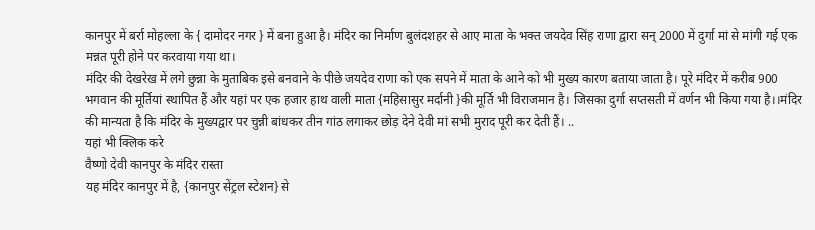कानपुर में बर्रा मोहल्ला के { दामोदर नगर } में बना हुआ है। मंदिर का निर्माण बुलंदशहर से आए माता के भक्त जयदेव सिंह राणा द्वारा सन् 2000 में दुर्गा मां से मांगी गई एक मन्नत पूरी होने पर करवाया गया था।
मंदिर की देखरेख में लगे छुन्ना के मुताबिक इसे बनवाने के पीछे जयदेव राणा को एक सपने में माता के आने को भी मुख्य कारण बताया जाता है। पूरे मंदिर में करीब 900 भगवान की मूर्तियां स्थापित हैं और यहां पर एक हजार हाथ वाली माता {महिसासुर मर्दानी }की मूर्ति भी विराजमान है। जिसका दुर्गा सप्तसती में वर्णन भी किया गया है।।मंदिर की मान्यता है कि मंदिर के मुख्यद्वार पर चुन्नी बांधकर तीन गांठ लगाकर छोड़ देने देवी मां सभी मुराद पूरी कर देती हैं। ..
यहां भी क्लिक करे
वैष्णो देवी कानपुर के मंदिर रास्ता
यह मंदिर कानपुर में है, {कानपुर सेंट्रल स्टेशन} से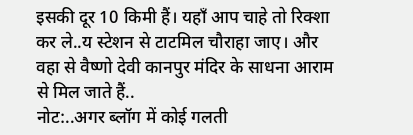इसकी दूर 10 किमी हैं। यहाँ आप चाहे तो रिक्शा कर ले..य स्टेशन से टाटमिल चौराहा जाए। और वहा से वैष्णो देवी कानपुर मंदिर के साधना आराम से मिल जाते हैं..
नोट:..अगर ब्लॉग में कोई गलती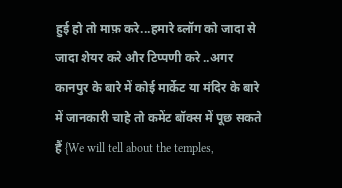हुई हो तो माफ़ करे...हमारे ब्लॉग को जादा से जादा शेयर करे और टिप्पणी करे ..अगर कानपुर के बारे में कोई मार्केट या मंदिर के बारे में जानकारी चाहे तो कमेंट बॉक्स में पूछ सकते हैं {We will tell about the temples,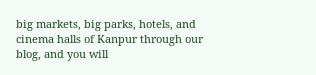big markets, big parks, hotels, and cinema halls of Kanpur through our blog, and you will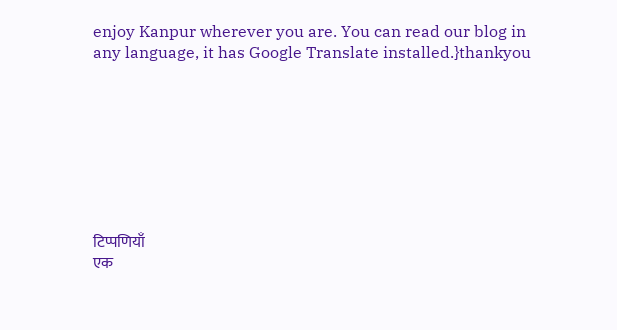enjoy Kanpur wherever you are. You can read our blog in any language, it has Google Translate installed.}thankyou








टिप्पणियाँ
एक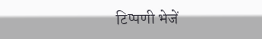टिप्पणी भेजें